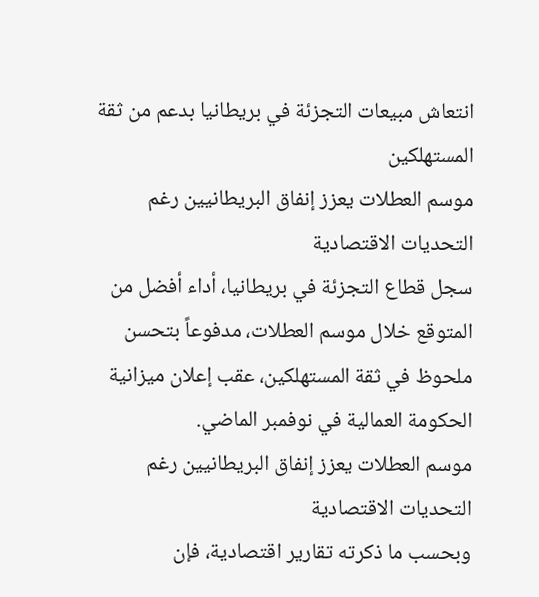انتعاش مبيعات التجزئة في بريطانيا بدعم من ثقة المستهلكين
موسم العطلات يعزز إنفاق البريطانيين رغم التحديات الاقتصادية
سجل قطاع التجزئة في بريطانيا، أداء أفضل من المتوقع خلال موسم العطلات، مدفوعاً بتحسن ملحوظ في ثقة المستهلكين، عقب إعلان ميزانية الحكومة العمالية في نوفمبر الماضي.
موسم العطلات يعزز إنفاق البريطانيين رغم التحديات الاقتصادية
وبحسب ما ذكرته تقارير اقتصادية، فإن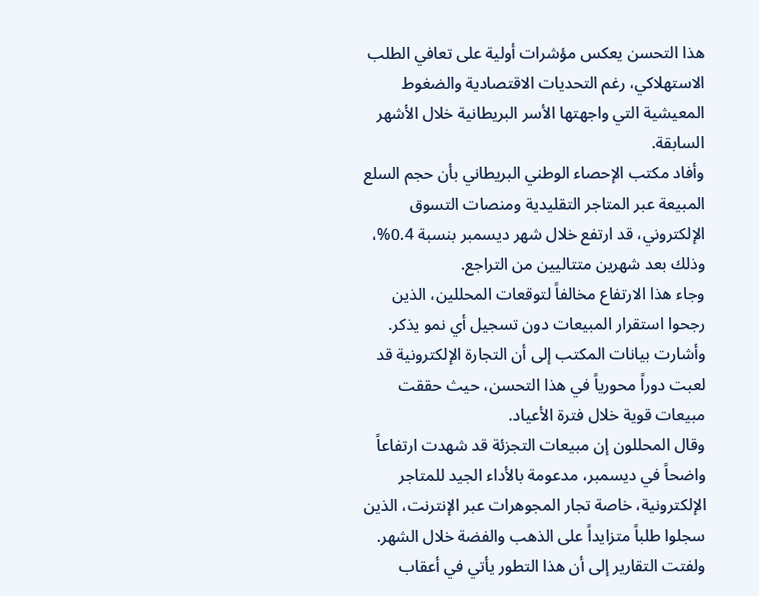هذا التحسن يعكس مؤشرات أولية على تعافي الطلب الاستهلاكي، رغم التحديات الاقتصادية والضغوط المعيشية التي واجهتها الأسر البريطانية خلال الأشهر السابقة.
وأفاد مكتب الإحصاء الوطني البريطاني بأن حجم السلع المبيعة عبر المتاجر التقليدية ومنصات التسوق الإلكتروني، قد ارتفع خلال شهر ديسمبر بنسبة 0.4%، وذلك بعد شهرين متتاليين من التراجع.
وجاء هذا الارتفاع مخالفاً لتوقعات المحللين، الذين رجحوا استقرار المبيعات دون تسجيل أي نمو يذكر.
وأشارت بيانات المكتب إلى أن التجارة الإلكترونية قد لعبت دوراً محورياً في هذا التحسن، حيث حققت مبيعات قوية خلال فترة الأعياد.
وقال المحللون إن مبيعات التجزئة قد شهدت ارتفاعاً واضحاً في ديسمبر، مدعومة بالأداء الجيد للمتاجر الإلكترونية، خاصة تجار المجوهرات عبر الإنترنت، الذين سجلوا طلباً متزايداً على الذهب والفضة خلال الشهر.
ولفتت التقارير إلى أن هذا التطور يأتي في أعقاب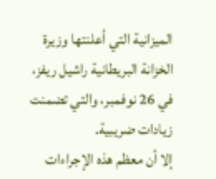الميزانية التي أعلنتها وزيرة الخزانة البريطانية راشيل ريفز، في 26 نوفمبر، والتي تضمنت زيادات ضريبية.
إلا أن معظم هذه الإجراءات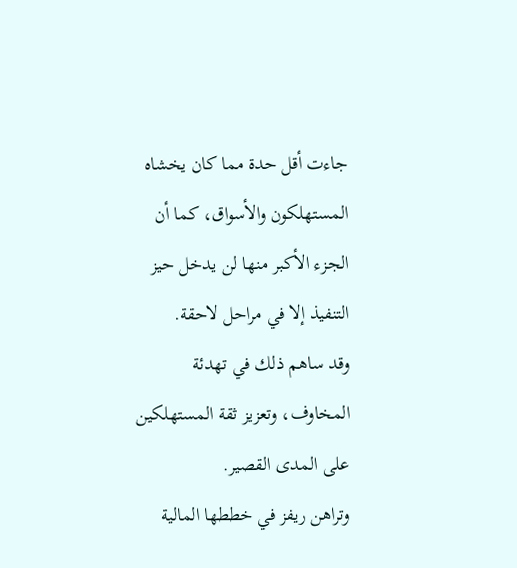جاءت أقل حدة مما كان يخشاه المستهلكون والأسواق، كما أن الجزء الأكبر منها لن يدخل حيز التنفيذ إلا في مراحل لاحقة.
وقد ساهم ذلك في تهدئة المخاوف، وتعزيز ثقة المستهلكين على المدى القصير.
وتراهن ريفز في خططها المالية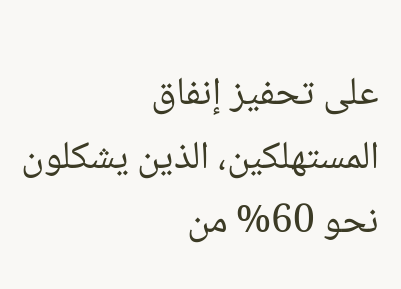على تحفيز إنفاق المستهلكين، الذين يشكلون نحو 60% من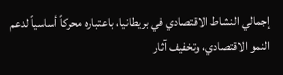إجمالي النشاط الاقتصادي في بريطانيا، باعتباره محركاً أساسياً لدعم النمو الاقتصادي، وتخفيف آثار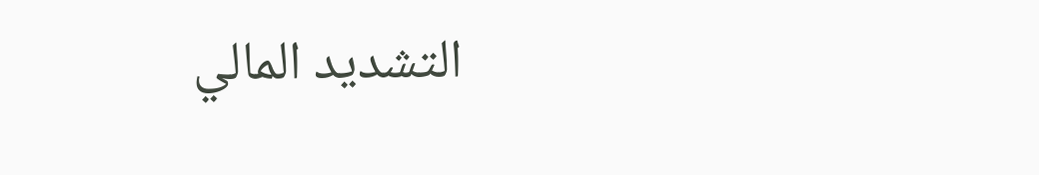التشديد المالي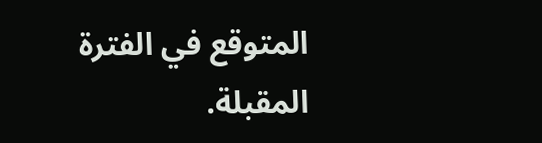المتوقع في الفترة المقبلة.